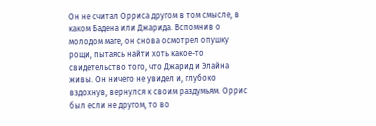Он не считал Орриса другом в том смысле, в каком Бадена или Джарида. Вспомнив о молодом маге, он снова осмотрел опушку рощи, пытаясь найти хоть какое-то свидетельство того, что Джарид и Элайна живы. Он ничего не увидел и, глубоко вздохнув, вернулся к своим раздумьям. Оррис был если не другом, то во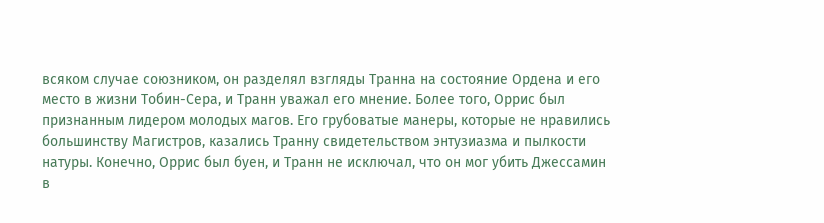всяком случае союзником, он разделял взгляды Транна на состояние Ордена и его место в жизни Тобин-Сера, и Транн уважал его мнение. Более того, Оррис был признанным лидером молодых магов. Его грубоватые манеры, которые не нравились большинству Магистров, казались Транну свидетельством энтузиазма и пылкости натуры. Конечно, Оррис был буен, и Транн не исключал, что он мог убить Джессамин в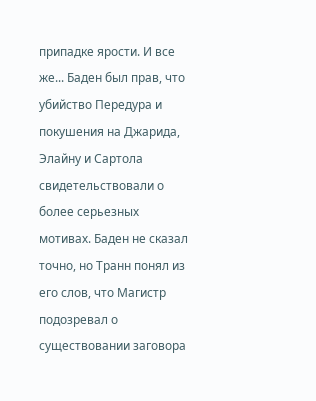припадке ярости. И все же... Баден был прав, что убийство Передура и покушения на Джарида, Элайну и Сартола свидетельствовали о более серьезных мотивах. Баден не сказал точно, но Транн понял из его слов, что Магистр подозревал о существовании заговора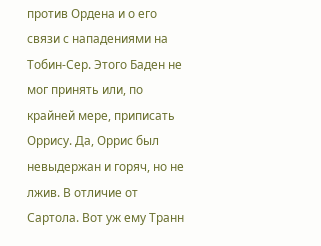против Ордена и о его связи с нападениями на Тобин-Сер. Этого Баден не мог принять или, по крайней мере, приписать Оррису. Да, Оррис был невыдержан и горяч, но не лжив. В отличие от Сартола. Вот уж ему Транн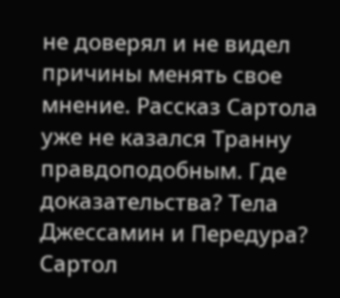не доверял и не видел причины менять свое мнение. Рассказ Сартола уже не казался Транну правдоподобным. Где доказательства? Тела Джессамин и Передура? Сартол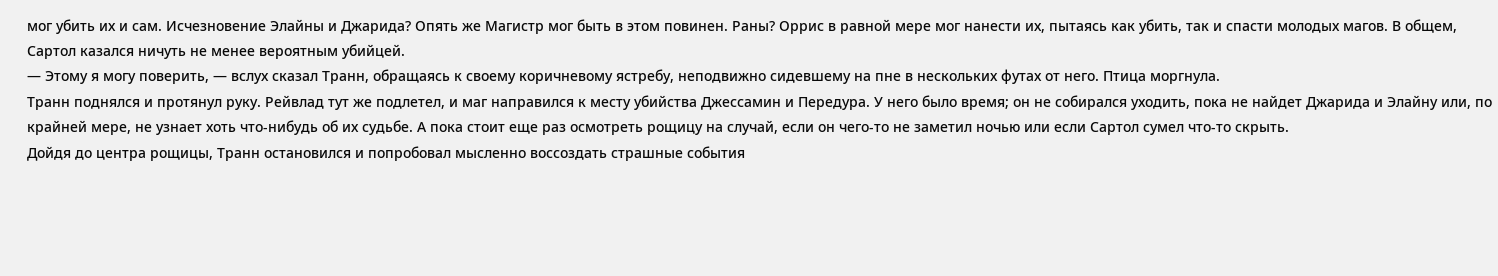мог убить их и сам. Исчезновение Элайны и Джарида? Опять же Магистр мог быть в этом повинен. Раны? Оррис в равной мере мог нанести их, пытаясь как убить, так и спасти молодых магов. В общем, Сартол казался ничуть не менее вероятным убийцей.
— Этому я могу поверить, — вслух сказал Транн, обращаясь к своему коричневому ястребу, неподвижно сидевшему на пне в нескольких футах от него. Птица моргнула.
Транн поднялся и протянул руку. Рейвлад тут же подлетел, и маг направился к месту убийства Джессамин и Передура. У него было время; он не собирался уходить, пока не найдет Джарида и Элайну или, по крайней мере, не узнает хоть что-нибудь об их судьбе. А пока стоит еще раз осмотреть рощицу на случай, если он чего-то не заметил ночью или если Сартол сумел что-то скрыть.
Дойдя до центра рощицы, Транн остановился и попробовал мысленно воссоздать страшные события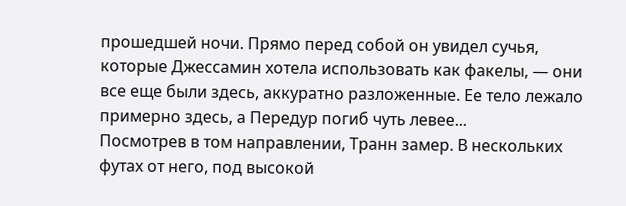прошедшей ночи. Прямо перед собой он увидел сучья, которые Джессамин хотела использовать как факелы, — они все еще были здесь, аккуратно разложенные. Ее тело лежало примерно здесь, а Передур погиб чуть левее...
Посмотрев в том направлении, Транн замер. В нескольких футах от него, под высокой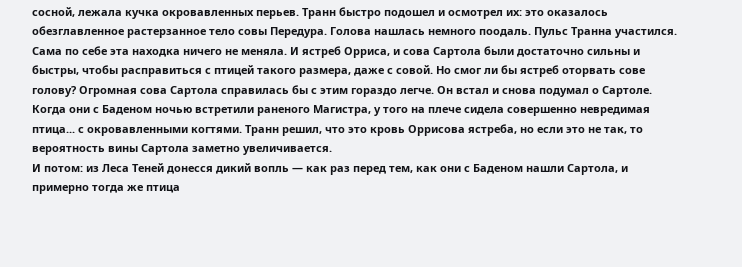сосной, лежала кучка окровавленных перьев. Транн быстро подошел и осмотрел их: это оказалось обезглавленное растерзанное тело совы Передура. Голова нашлась немного поодаль. Пульс Транна участился. Сама по себе эта находка ничего не меняла. И ястреб Орриса, и сова Сартола были достаточно сильны и быстры, чтобы расправиться с птицей такого размера, даже с совой. Но смог ли бы ястреб оторвать сове голову? Огромная сова Сартола справилась бы с этим гораздо легче. Он встал и снова подумал о Сартоле. Когда они с Баденом ночью встретили раненого Магистра, у того на плече сидела совершенно невредимая птица... с окровавленными когтями. Транн решил, что это кровь Оррисова ястреба, но если это не так, то вероятность вины Сартола заметно увеличивается.
И потом: из Леса Теней донесся дикий вопль — как раз перед тем, как они с Баденом нашли Сартола, и примерно тогда же птица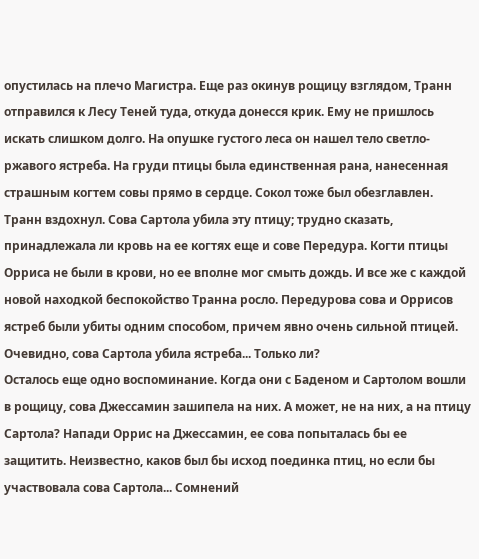опустилась на плечо Магистра. Еще раз окинув рощицу взглядом, Транн отправился к Лесу Теней туда, откуда донесся крик. Ему не пришлось искать слишком долго. На опушке густого леса он нашел тело светло-ржавого ястреба. На груди птицы была единственная рана, нанесенная страшным когтем совы прямо в сердце. Сокол тоже был обезглавлен. Транн вздохнул. Сова Сартола убила эту птицу; трудно сказать, принадлежала ли кровь на ее когтях еще и сове Передура. Когти птицы Орриса не были в крови, но ее вполне мог смыть дождь. И все же с каждой новой находкой беспокойство Транна росло. Передурова сова и Оррисов ястреб были убиты одним способом, причем явно очень сильной птицей. Очевидно, сова Сартола убила ястреба... Только ли?
Осталось еще одно воспоминание. Когда они с Баденом и Сартолом вошли в рощицу, сова Джессамин зашипела на них. А может, не на них, а на птицу Сартола? Напади Оррис на Джессамин, ее сова попыталась бы ее защитить. Неизвестно, каков был бы исход поединка птиц, но если бы участвовала сова Сартола... Сомнений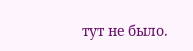тут не было.